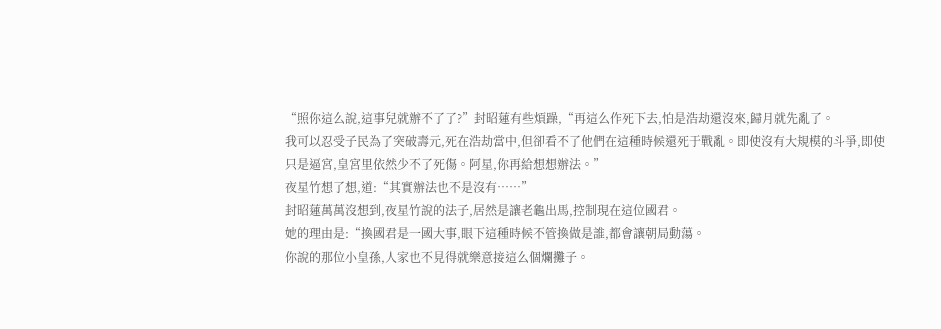“照你這么說,這事兒就辦不了了?”封昭蓮有些煩躁,“再這么作死下去,怕是浩劫還沒來,歸月就先亂了。
我可以忍受子民為了突破壽元,死在浩劫當中,但卻看不了他們在這種時候還死于戰亂。即使沒有大規模的斗爭,即使只是逼宮,皇宮里依然少不了死傷。阿星,你再給想想辦法。”
夜星竹想了想,道:“其實辦法也不是沒有……”
封昭蓮萬萬沒想到,夜星竹說的法子,居然是讓老龜出馬,控制現在這位國君。
她的理由是:“換國君是一國大事,眼下這種時候不管換做是誰,都會讓朝局動蕩。
你說的那位小皇孫,人家也不見得就樂意接這么個爛攤子。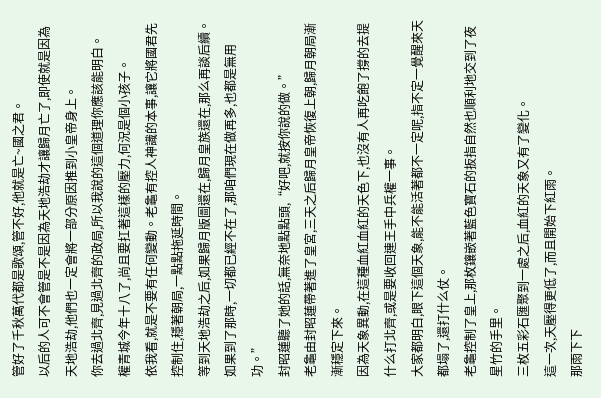管好了千秋萬代都是歌頌,管不好,他就是亡~國之君。
以后的人可不會管是不是因為天地浩劫才讓歸月亡了,即使就是因為天地浩劫,他們也一定會將一部分原因推到小皇帝身上。
你去過北齊,見過北齊的政局,所以我說的這個道理你應該能明白。
權青城今年十八了,尚且要扛著這樣的壓力,何況是個小孩子。
依我看,就是不要有任何變動。老龜有控人神識的本事,讓它將國君先控制住,穩著朝局,一點點拖延時間。
等到天地浩劫之后,如果歸月版圖還在,歸月皇族還在,那么再談后續。
如果到了那時,一切都已經不在了,那咱們現在做再多,也都是無用功。”
封昭蓮聽了她的話,無奈地點點頭,“好吧,就按你說的做。”
老龜由封昭蓮帶著進了皇宮,三天之后歸月皇帝恢復上朝,歸月朝局漸漸穩定下來。
因為天象異動,在這種血紅血紅的天色下,也沒有人再吃飽了撐的去提什么打北齊,或是要收回連王手中兵權一事。
大家都明白,眼下這個天象,能不能活著都不一定呢,指不定一覺醒來天都塌了,還打什么仗。
老龜控制了皇上,那枚鑲嵌著藍色寶石的扳指自然也順利地交到了夜星竹的手里。
三枚五彩石匯聚到一處之后,血紅的天象又有了變化。
這一次,天壓得更低了,而且開始下紅雨。
那雨下下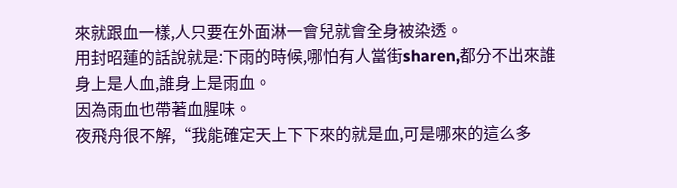來就跟血一樣,人只要在外面淋一會兒就會全身被染透。
用封昭蓮的話說就是:下雨的時候,哪怕有人當街sharen,都分不出來誰身上是人血,誰身上是雨血。
因為雨血也帶著血腥味。
夜飛舟很不解,“我能確定天上下下來的就是血,可是哪來的這么多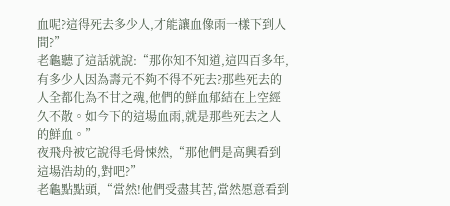血呢?這得死去多少人,才能讓血像雨一樣下到人間?”
老龜聽了這話就說:“那你知不知道,這四百多年,有多少人因為壽元不夠不得不死去?那些死去的人全都化為不甘之魂,他們的鮮血郁結在上空經久不散。如今下的這場血雨,就是那些死去之人的鮮血。”
夜飛舟被它說得毛骨悚然,“那他們是高興看到這場浩劫的,對吧?”
老龜點點頭,“當然!他們受盡其苦,當然愿意看到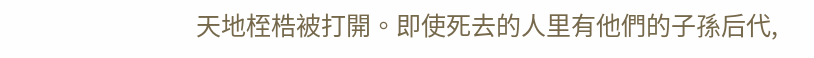天地桎梏被打開。即使死去的人里有他們的子孫后代,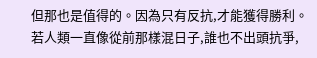但那也是值得的。因為只有反抗,才能獲得勝利。若人類一直像從前那樣混日子,誰也不出頭抗爭,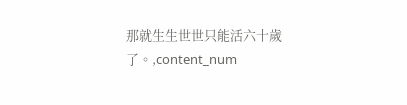那就生生世世只能活六十歲了。,content_num